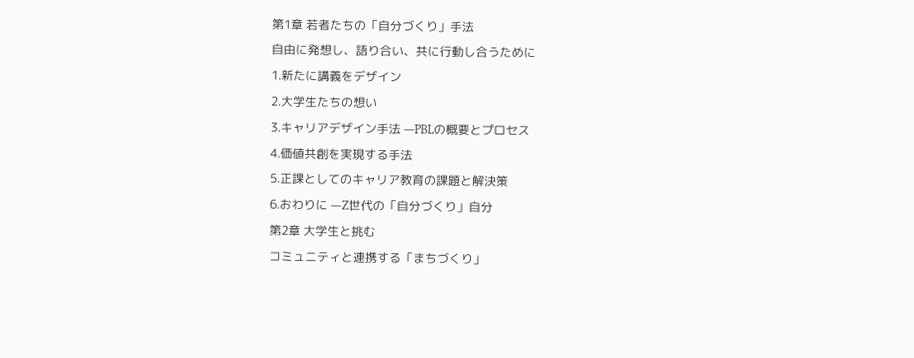第1章 若者たちの「自分づくり」手法
自由に発想し、語り合い、共に行動し合うために
1.新たに講義をデザイン
2.大学生たちの想い
3.キャリアデザイン手法 ―PBLの概要とプロセス
4.価値共創を実現する手法
5.正課としてのキャリア教育の課題と解決策
6.おわりに ―Z世代の「自分づくり」自分
第2章 大学生と挑む
コミュニティと連携する「まちづくり」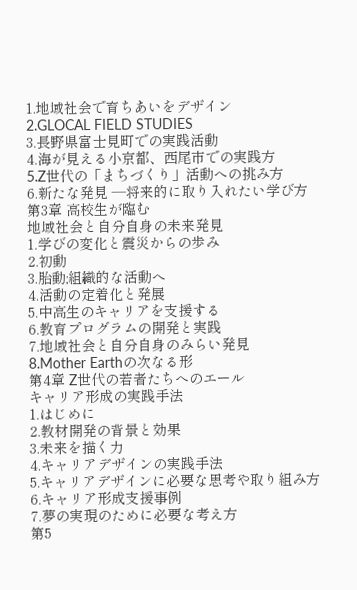1.地域社会で育ちあいをデザイン
2.GLOCAL FIELD STUDIES
3.長野県富士見町での実践活動
4.海が見える小京都、西尾市での実践方
5.Z世代の「まちづくり」活動への挑み方
6.新たな発見 ―将来的に取り入れたい学び方
第3章 高校生が臨む
地域社会と自分自身の未来発見
1.学びの変化と震災からの歩み
2.初動
3.胎動;組織的な活動へ
4.活動の定着化と発展
5.中高生のキャリアを支援する
6.教育プログラムの開発と実践
7.地域社会と自分自身のみらい発見
8.Mother Earthの次なる形
第4章 Z世代の若者たちへのエール
キャリア形成の実践手法
1.はじめに
2.教材開発の背景と効果
3.未来を描く力
4.キャリアデザインの実践手法
5.キャリアデザインに必要な思考や取り組み方
6.キャリア形成支援事例
7.夢の実現のために必要な考え方
第5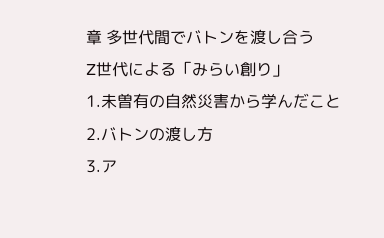章 多世代間でバトンを渡し合う
Z世代による「みらい創り」
1.未曽有の自然災害から学んだこと
2.バトンの渡し方
3.ア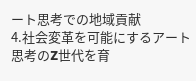ート思考での地域貢献
4.社会変革を可能にするアート思考のZ世代を育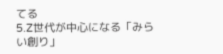てる
5.Z世代が中心になる「みらい創り」